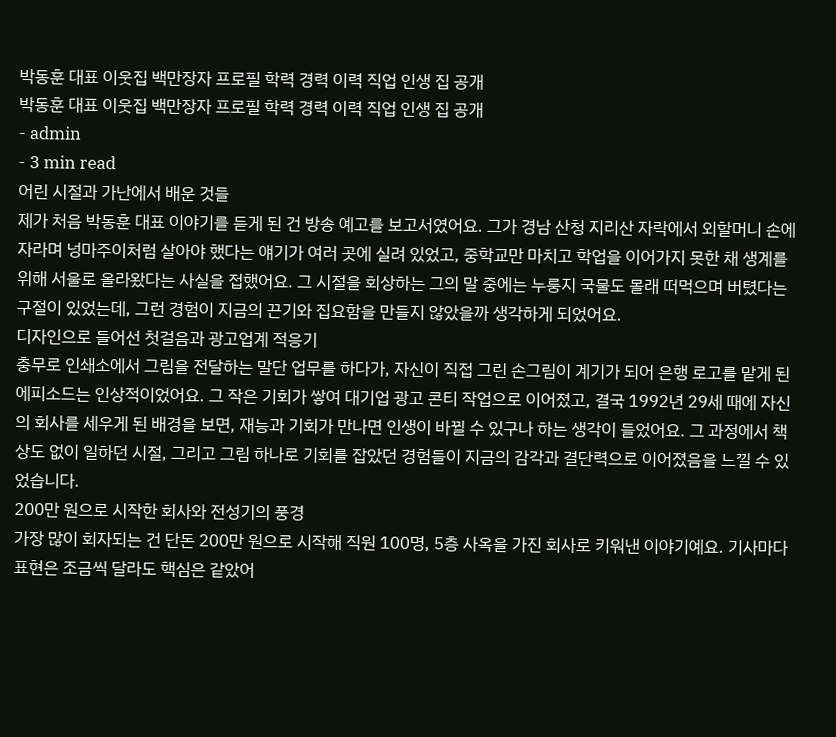박동훈 대표 이웃집 백만장자 프로필 학력 경력 이력 직업 인생 집 공개
박동훈 대표 이웃집 백만장자 프로필 학력 경력 이력 직업 인생 집 공개
- admin
- 3 min read
어린 시절과 가난에서 배운 것들
제가 처음 박동훈 대표 이야기를 듣게 된 건 방송 예고를 보고서였어요. 그가 경남 산청 지리산 자락에서 외할머니 손에 자라며 넝마주이처럼 살아야 했다는 얘기가 여러 곳에 실려 있었고, 중학교만 마치고 학업을 이어가지 못한 채 생계를 위해 서울로 올라왔다는 사실을 접했어요. 그 시절을 회상하는 그의 말 중에는 누룽지 국물도 몰래 떠먹으며 버텼다는 구절이 있었는데, 그런 경험이 지금의 끈기와 집요함을 만들지 않았을까 생각하게 되었어요.
디자인으로 들어선 첫걸음과 광고업계 적응기
충무로 인쇄소에서 그림을 전달하는 말단 업무를 하다가, 자신이 직접 그린 손그림이 계기가 되어 은행 로고를 맡게 된 에피소드는 인상적이었어요. 그 작은 기회가 쌓여 대기업 광고 콘티 작업으로 이어졌고, 결국 1992년 29세 때에 자신의 회사를 세우게 된 배경을 보면, 재능과 기회가 만나면 인생이 바뀔 수 있구나 하는 생각이 들었어요. 그 과정에서 책상도 없이 일하던 시절, 그리고 그림 하나로 기회를 잡았던 경험들이 지금의 감각과 결단력으로 이어졌음을 느낄 수 있었습니다.
200만 원으로 시작한 회사와 전성기의 풍경
가장 많이 회자되는 건 단돈 200만 원으로 시작해 직원 100명, 5층 사옥을 가진 회사로 키워낸 이야기예요. 기사마다 표현은 조금씩 달라도 핵심은 같았어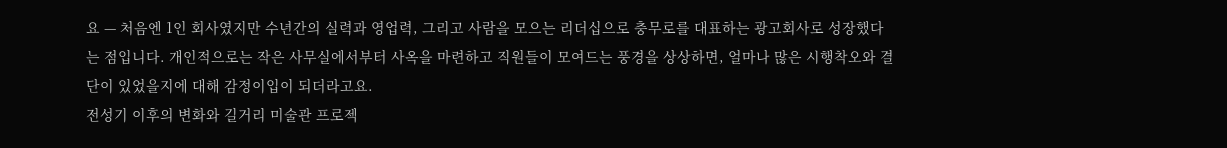요 — 처음엔 1인 회사였지만 수년간의 실력과 영업력, 그리고 사람을 모으는 리더십으로 충무로를 대표하는 광고회사로 성장했다는 점입니다. 개인적으로는 작은 사무실에서부터 사옥을 마련하고 직원들이 모여드는 풍경을 상상하면, 얼마나 많은 시행착오와 결단이 있었을지에 대해 감정이입이 되더라고요.
전성기 이후의 변화와 길거리 미술관 프로젝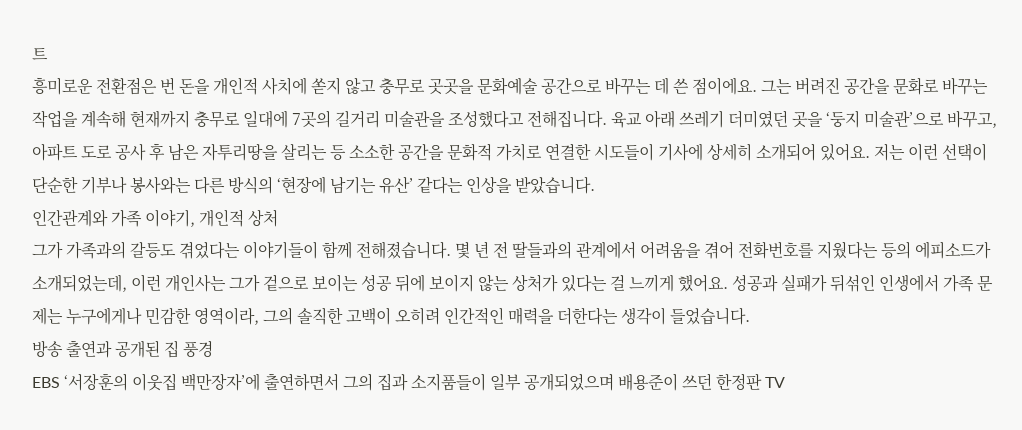트
흥미로운 전환점은 번 돈을 개인적 사치에 쏟지 않고 충무로 곳곳을 문화예술 공간으로 바꾸는 데 쓴 점이에요. 그는 버려진 공간을 문화로 바꾸는 작업을 계속해 현재까지 충무로 일대에 7곳의 길거리 미술관을 조성했다고 전해집니다. 육교 아래 쓰레기 더미였던 곳을 ‘둥지 미술관’으로 바꾸고, 아파트 도로 공사 후 남은 자투리땅을 살리는 등 소소한 공간을 문화적 가치로 연결한 시도들이 기사에 상세히 소개되어 있어요. 저는 이런 선택이 단순한 기부나 봉사와는 다른 방식의 ‘현장에 남기는 유산’ 같다는 인상을 받았습니다.
인간관계와 가족 이야기, 개인적 상처
그가 가족과의 갈등도 겪었다는 이야기들이 함께 전해졌습니다. 몇 년 전 딸들과의 관계에서 어려움을 겪어 전화번호를 지웠다는 등의 에피소드가 소개되었는데, 이런 개인사는 그가 겉으로 보이는 성공 뒤에 보이지 않는 상처가 있다는 걸 느끼게 했어요. 성공과 실패가 뒤섞인 인생에서 가족 문제는 누구에게나 민감한 영역이라, 그의 솔직한 고백이 오히려 인간적인 매력을 더한다는 생각이 들었습니다.
방송 출연과 공개된 집 풍경
EBS ‘서장훈의 이웃집 백만장자’에 출연하면서 그의 집과 소지품들이 일부 공개되었으며 배용준이 쓰던 한정판 TV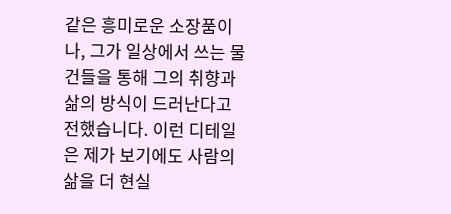같은 흥미로운 소장품이나, 그가 일상에서 쓰는 물건들을 통해 그의 취향과 삶의 방식이 드러난다고 전했습니다. 이런 디테일은 제가 보기에도 사람의 삶을 더 현실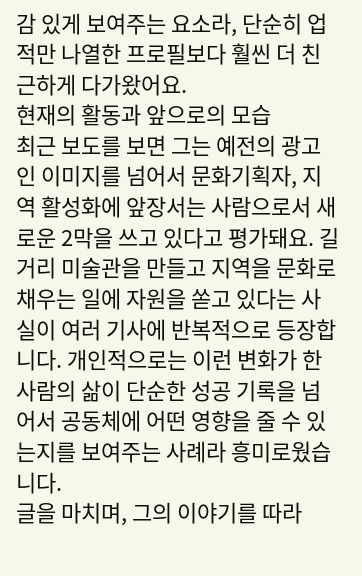감 있게 보여주는 요소라, 단순히 업적만 나열한 프로필보다 훨씬 더 친근하게 다가왔어요.
현재의 활동과 앞으로의 모습
최근 보도를 보면 그는 예전의 광고인 이미지를 넘어서 문화기획자, 지역 활성화에 앞장서는 사람으로서 새로운 2막을 쓰고 있다고 평가돼요. 길거리 미술관을 만들고 지역을 문화로 채우는 일에 자원을 쏟고 있다는 사실이 여러 기사에 반복적으로 등장합니다. 개인적으로는 이런 변화가 한 사람의 삶이 단순한 성공 기록을 넘어서 공동체에 어떤 영향을 줄 수 있는지를 보여주는 사례라 흥미로웠습니다.
글을 마치며, 그의 이야기를 따라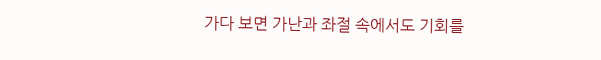가다 보면 가난과 좌절 속에서도 기회를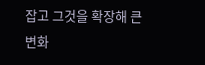잡고 그것을 확장해 큰 변화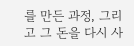를 만든 과정, 그리고 그 돈을 다시 사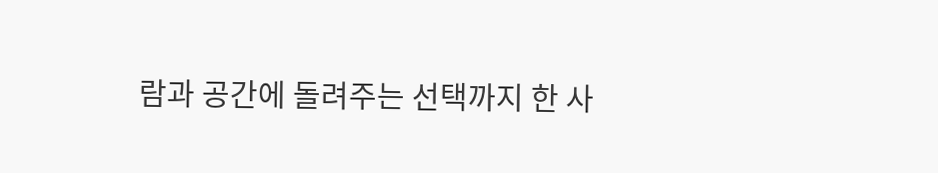람과 공간에 돌려주는 선택까지 한 사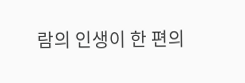람의 인생이 한 편의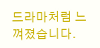드라마처럼 느껴졌습니다.